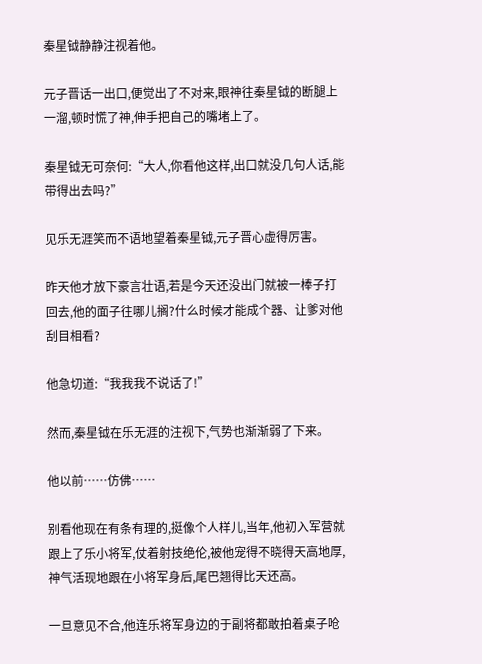秦星钺静静注视着他。

元子晋话一出口,便觉出了不对来,眼神往秦星钺的断腿上一溜,顿时慌了神,伸手把自己的嘴堵上了。

秦星钺无可奈何:“大人,你看他这样,出口就没几句人话,能带得出去吗?”

见乐无涯笑而不语地望着秦星钺,元子晋心虚得厉害。

昨天他才放下豪言壮语,若是今天还没出门就被一棒子打回去,他的面子往哪儿搁?什么时候才能成个器、让爹对他刮目相看?

他急切道:“我我我不说话了!”

然而,秦星钺在乐无涯的注视下,气势也渐渐弱了下来。

他以前……仿佛……

别看他现在有条有理的,挺像个人样儿,当年,他初入军营就跟上了乐小将军,仗着射技绝伦,被他宠得不晓得天高地厚,神气活现地跟在小将军身后,尾巴翘得比天还高。

一旦意见不合,他连乐将军身边的于副将都敢拍着桌子呛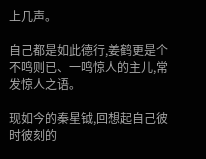上几声。

自己都是如此德行,姜鹤更是个不鸣则已、一鸣惊人的主儿,常发惊人之语。

现如今的秦星钺,回想起自己彼时彼刻的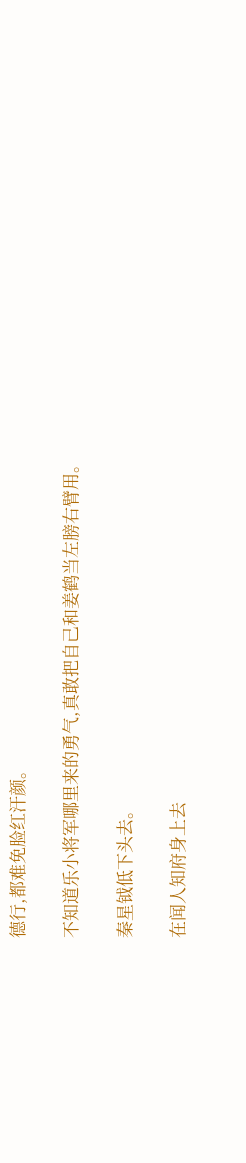德行,都难免脸红汗颜。

不知道乐小将军哪里来的勇气,真敢把自己和姜鹤当左膀右臂用。

秦星钺低下头去。

在闻人知府身上去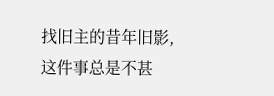找旧主的昔年旧影,这件事总是不甚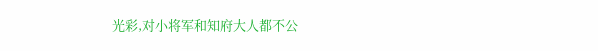光彩,对小将军和知府大人都不公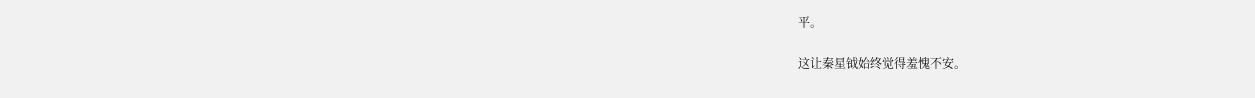平。

这让秦星钺始终觉得羞愧不安。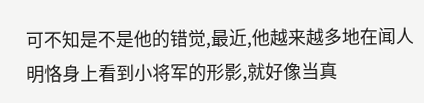可不知是不是他的错觉,最近,他越来越多地在闻人明恪身上看到小将军的形影,就好像当真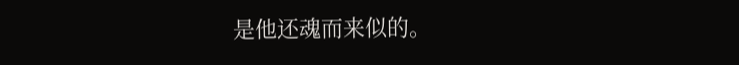是他还魂而来似的。